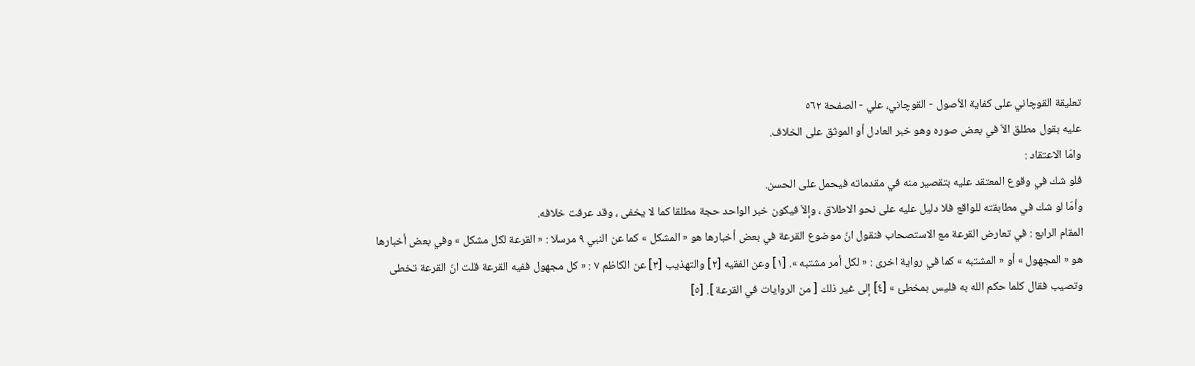تعليقة القوچاني على كفاية الأصول - القوچاني، علي - الصفحة ٥٦٢
عليه بقول مطلق الاّ في بعض صوره وهو خبر العادل أو الموثق على الخلاف.
وامّا الاعتقاد :
فلو شك في وقوع المعتقد عليه بتقصير منه في مقدماته فيحمل على الحسن.
وأمّا لو شك في مطابقته للواقع فلا دليل عليه على نحو الاطلاق ، وإلاّ فيكون خبر الواحد حجة مطلقا كما لا يخفى ، وقد عرفت خلافه.
المقام الرابع : في تعارض القرعة مع الاستصحاب فنقول انّ موضوع القرعة في بعض أخبارها هو « المشكل » كما عن النبي ٩ مرسلا : « القرعة لكل مشكل » وفي بعض أخبارها هو « المجهول » أو « المشتبه » كما في رواية اخرى : « لكل أمر مشتبه ». [١] وعن الفقيه [٢] والتهذيب [٣] عن الكاظم ٧ : « كل مجهول ففيه القرعة قلت انّ القرعة تخطى وتصيب فقال كلما حكم الله به فليس بمخطئ » [٤] إلى غير ذلك [ من الروايات في القرعة ]. [٥]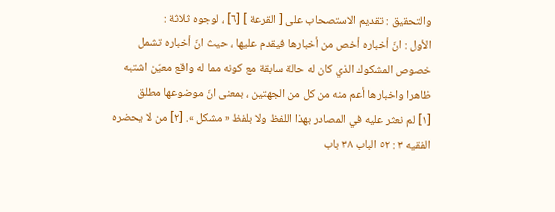والتحقيق : تقديم الاستصحاب على [ القرعة ] [٦] ، لوجوه ثلاثة :
الأول : انّ أخباره أخص من أخبارها فيقدم عليها ، حيث انّ أخباره تشمل خصوص المشكوك الذي كان له حالة سابقة مع كونه مما له واقع معيّن اشتبه ظاهرا واخبارها أعم منه من كل من الجهتين ، بمعنى انّ موضوعها مطلق
[١] لم نعثر عليه في المصادر بهذا اللفظ ولا بلفظ « مشكل ». [٢] من لا يحضره الفقيه ٣ : ٥٢ الباب ٣٨ باب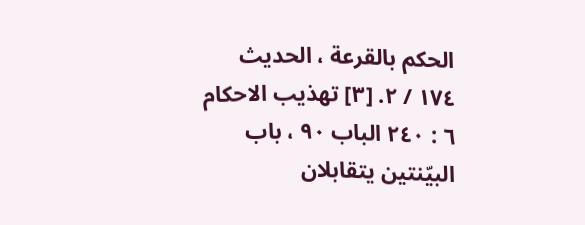الحكم بالقرعة ، الحديث ١٧٤ / ٢. [٣] تهذيب الاحكام ٦ : ٢٤٠ الباب ٩٠ ، باب البيّنتين يتقابلان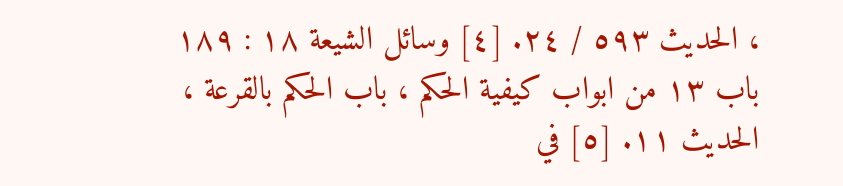، الحديث ٥٩٣ / ٢٤. [٤] وسائل الشيعة ١٨ : ١٨٩ باب ١٣ من ابواب كيفية الحكم ، باب الحكم بالقرعة ، الحديث ١١. [٥] في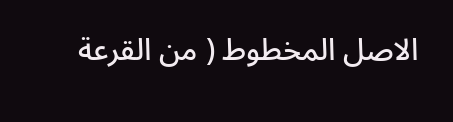الاصل المخطوط ( من القرعة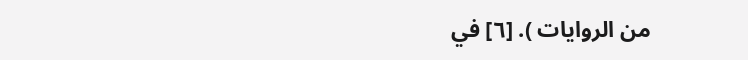من الروايات ). [٦] في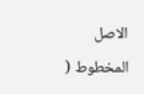الاصل المخطوط (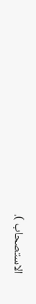الاستصحاب ).